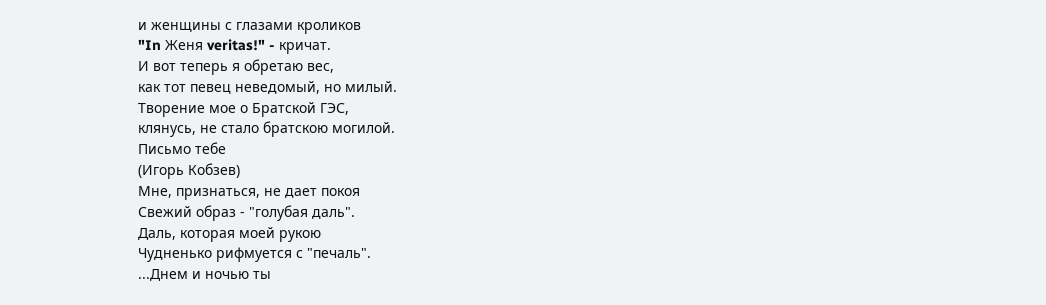и женщины с глазами кроликов
"In Женя veritas!" - кричат.
И вот теперь я обретаю вес,
как тот певец неведомый, но милый.
Творение мое о Братской ГЭС,
клянусь, не стало братскою могилой.
Письмо тебе
(Игорь Кобзев)
Мне, признаться, не дает покоя
Свежий образ - "голубая даль".
Даль, которая моей рукою
Чудненько рифмуется с "печаль".
...Днем и ночью ты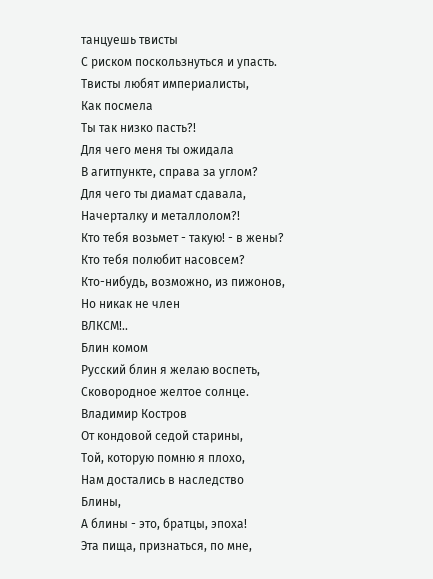танцуешь твисты
С риском поскользнуться и упасть.
Твисты любят империалисты,
Как посмела
Ты так низко пасть?!
Для чего меня ты ожидала
В агитпункте, справа за углом?
Для чего ты диамат сдавала,
Начерталку и металлолом?!
Кто тебя возьмет - такую! - в жены?
Кто тебя полюбит насовсем?
Кто-нибудь, возможно, из пижонов,
Но никак не член
ВЛКСМ!..
Блин комом
Русский блин я желаю воспеть,
Сковородное желтое солнце.
Владимир Костров
От кондовой седой старины,
Той, которую помню я плохо,
Нам достались в наследство
Блины,
А блины - это, братцы, эпоха!
Эта пища, признаться, по мне,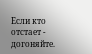Если кто отстает - догоняйте.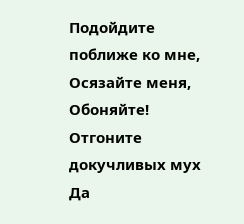Подойдите поближе ко мне,
Осязайте меня,
Обоняйте!
Отгоните докучливых мух
Да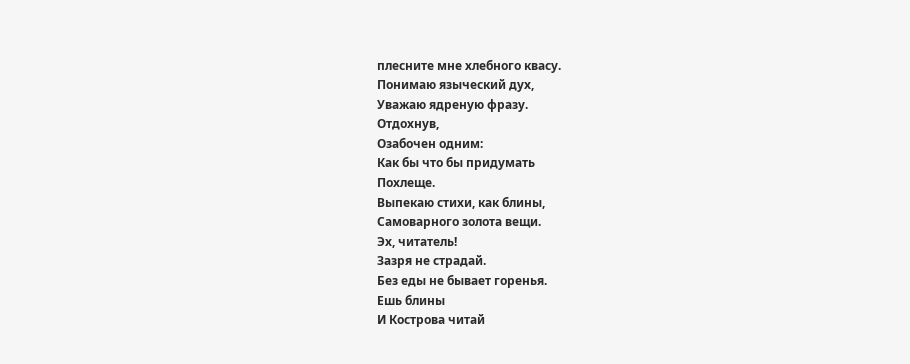плесните мне хлебного квасу.
Понимаю языческий дух,
Уважаю ядреную фразу.
Отдохнув,
Озабочен одним:
Как бы что бы придумать
Похлеще.
Выпекаю стихи, как блины,
Самоварного золота вещи.
Эх, читатель!
Зазря не страдай.
Без еды не бывает горенья.
Ешь блины
И Кострова читай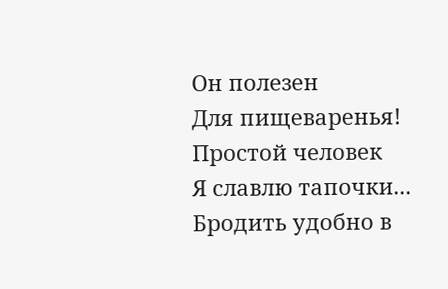Он полезен
Для пищеваренья!
Простой человек
Я славлю тапочки...
Бродить удобно в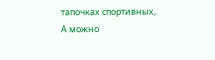тапочках спортивных,
А можно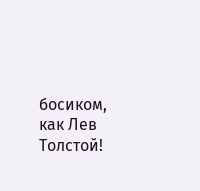босиком, как Лев Толстой!